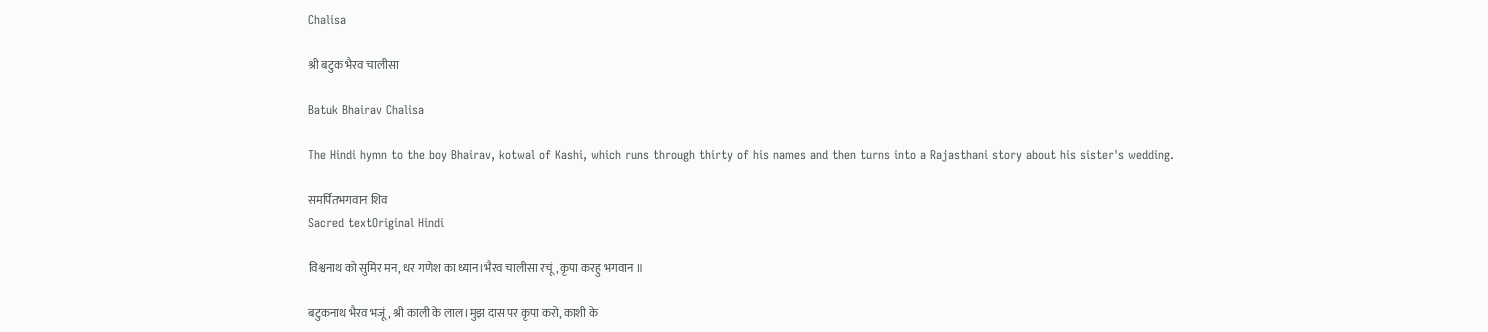Chalisa

श्री बटुक भैरव चालीसा

Batuk Bhairav Chalisa

The Hindi hymn to the boy Bhairav, kotwal of Kashi, which runs through thirty of his names and then turns into a Rajasthani story about his sister's wedding.

समर्पितभगवान शिव
Sacred textOriginal Hindi

विश्वनाथ को सुमिर मन, धर गणेश का ध्यान।भैरव चालीसा रचूं, कृपा करहु भगवान ॥

बटुकनाथ भैरव भजूं, श्री काली के लाल।मुझ दास पर कृपा करो, काशी के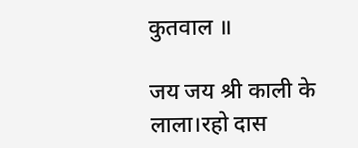कुतवाल ॥

जय जय श्री काली के लाला।रहो दास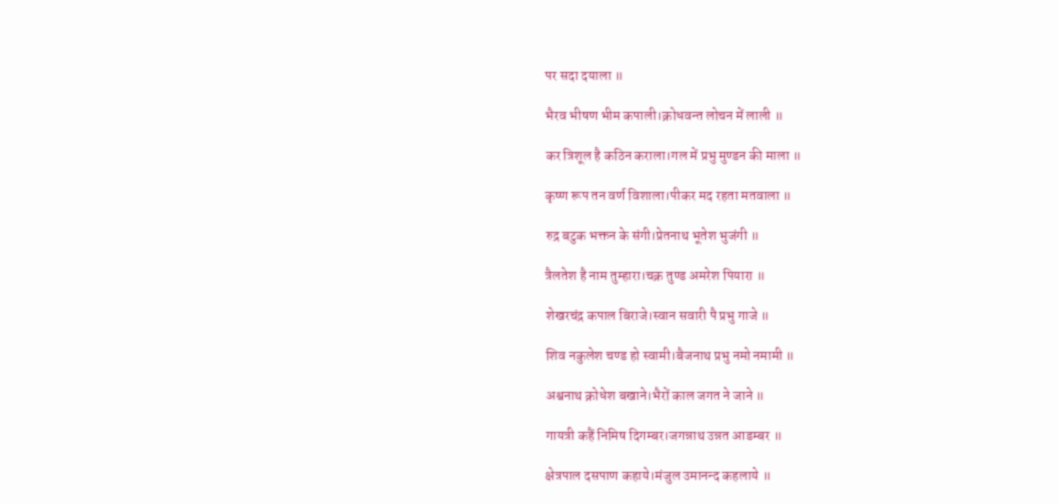पर सदा दयाला ॥

भैरव भीषण भीम कपाली।क्रोधवन्त लोचन में लाली ॥

कर त्रिशूल है कठिन कराला।गल में प्रभु मुण्डन की माला ॥

कृष्ण रूप तन वर्ण विशाला।पीकर मद रहता मतवाला ॥

रुद्र बटुक भक्तन के संगी।प्रेतनाथ भूतेश भुजंगी ॥

त्रैलतेश है नाम तुम्हारा।चक्र तुण्ड अमरेश पियारा ॥

शेखरचंद्र कपाल बिराजे।स्वान सवारी पै प्रभु गाजे ॥

शिव नकुलेश चण्ड हो स्वामी।बैजनाथ प्रभु नमो नमामी ॥

अश्वनाथ क्रोधेश बखाने।भैरों काल जगत ने जाने ॥

गायत्री कहैं निमिष दिगम्बर।जगन्नाथ उन्नत आडम्बर ॥

क्षेत्रपाल दसपाण कहाये।मंजुल उमानन्द कहलाये ॥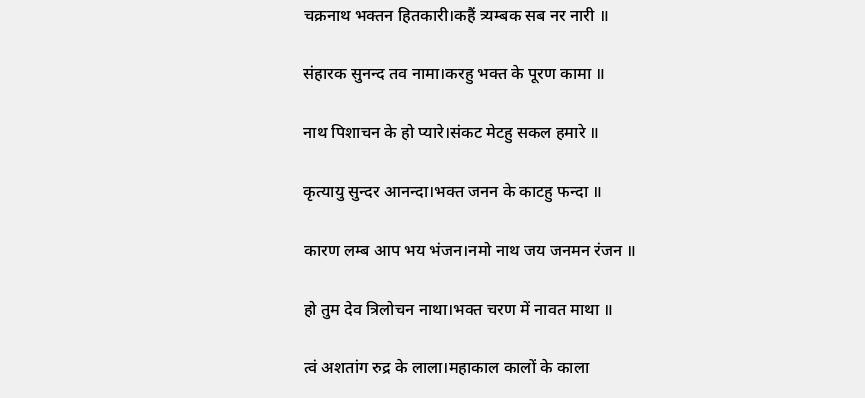चक्रनाथ भक्तन हितकारी।कहैं त्र्यम्बक सब नर नारी ॥

संहारक सुनन्द तव नामा।करहु भक्त के पूरण कामा ॥

नाथ पिशाचन के हो प्यारे।संकट मेटहु सकल हमारे ॥

कृत्यायु सुन्दर आनन्दा।भक्त जनन के काटहु फन्दा ॥

कारण लम्ब आप भय भंजन।नमो नाथ जय जनमन रंजन ॥

हो तुम देव त्रिलोचन नाथा।भक्त चरण में नावत माथा ॥

त्वं अशतांग रुद्र के लाला।महाकाल कालों के काला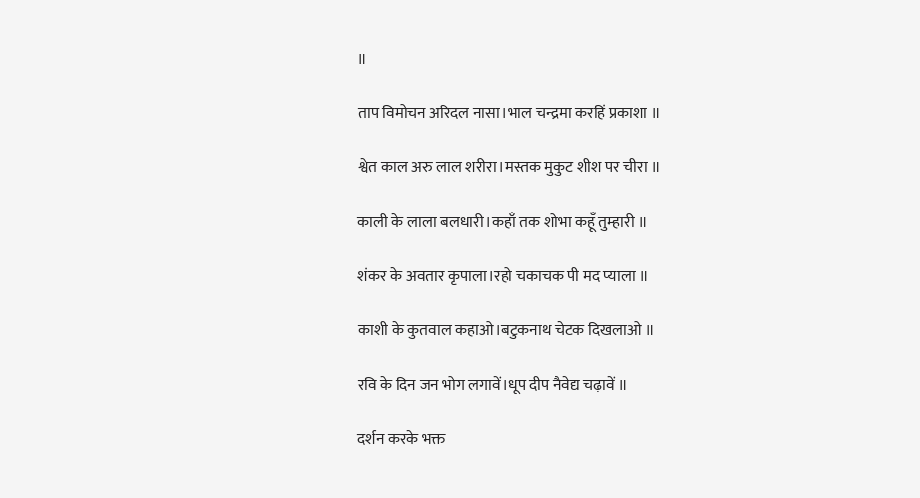॥

ताप विमोचन अरिदल नासा।भाल चन्द्रमा करहिं प्रकाशा ॥

श्वेत काल अरु लाल शरीरा।मस्तक मुकुट शीश पर चीरा ॥

काली के लाला बलधारी।कहाँ तक शोभा कहूँ तुम्हारी ॥

शंकर के अवतार कृपाला।रहो चकाचक पी मद प्याला ॥

काशी के कुतवाल कहाओ।बटुकनाथ चेटक दिखलाओ ॥

रवि के दिन जन भोग लगावें।धूप दीप नैवेद्य चढ़ावें ॥

दर्शन करके भक्त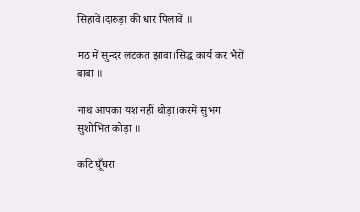सिहावें।दारुड़ा की धार पिलावें ॥

मठ में सुन्दर लटकत झावा।सिद्ध कार्य कर भैरों बाबा ॥

नाथ आपका यश नहीं थोड़ा।करमें सुभग सुशोभित कोड़ा ॥

कटि घूँघरा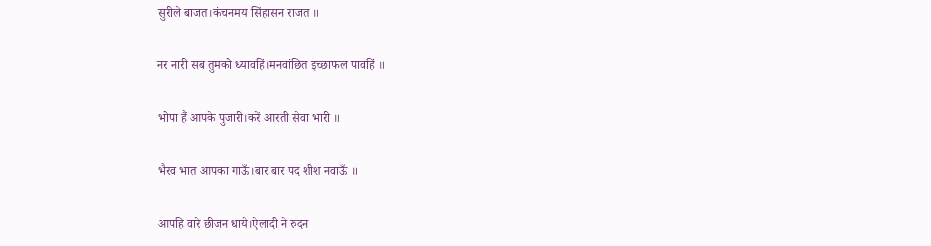सुरीले बाजत।कंचनमय सिंहासन राजत ॥

नर नारी सब तुमको ध्यावहिं।मनवांछित इच्छाफल पावहिं ॥

भोपा हैं आपके पुजारी।करें आरती सेवा भारी ॥

भैरव भात आपका गाऊँ।बार बार पद शीश नवाऊँ ॥

आपहि वारे छीजन धाये।ऐलादी ने रुदन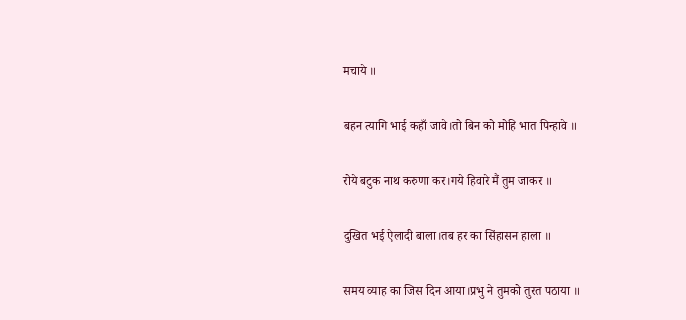मचाये ॥

बहन त्यागि भाई कहाँ जावे।तो बिन को मोहि भात पिन्हावे ॥

रोये बटुक नाथ करुणा कर।गये हिवारे मैं तुम जाकर ॥

दुखित भई ऐलादी बाला।तब हर का सिंहासन हाला ॥

समय व्याह का जिस दिन आया।प्रभु ने तुमको तुरत पठाया ॥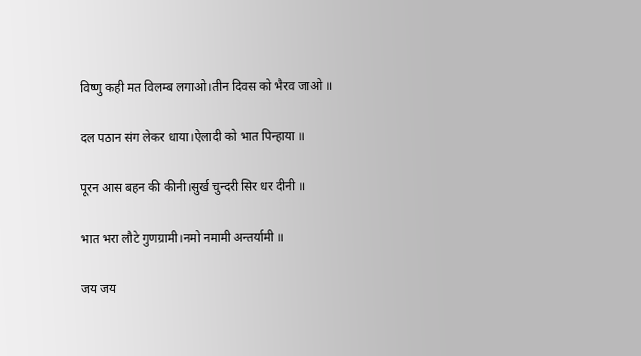विष्णु कही मत विलम्ब लगाओ।तीन दिवस को भैरव जाओ ॥

दल पठान संग लेकर धाया।ऐलादी को भात पिन्हाया ॥

पूरन आस बहन की कीनी।सुर्ख चुन्दरी सिर धर दीनी ॥

भात भरा लौटे गुणग्रामी।नमो नमामी अन्तर्यामी ॥

जय जय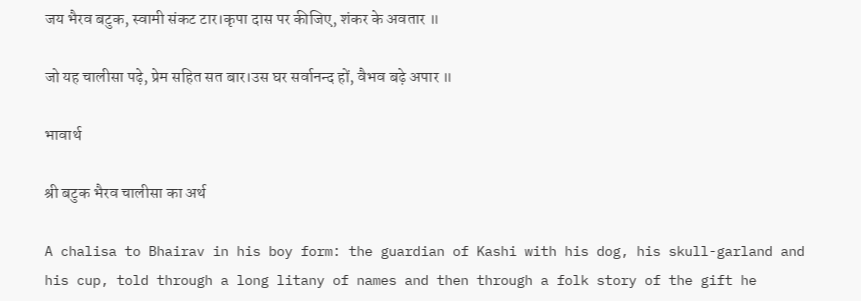जय भैरव बटुक, स्वामी संकट टार।कृपा दास पर कीजिए, शंकर के अवतार ॥

जो यह चालीसा पढ़े, प्रेम सहित सत बार।उस घर सर्वानन्द हों, वैभव बढ़े अपार ॥

भावार्थ

श्री बटुक भैरव चालीसा का अर्थ

A chalisa to Bhairav in his boy form: the guardian of Kashi with his dog, his skull-garland and his cup, told through a long litany of names and then through a folk story of the gift he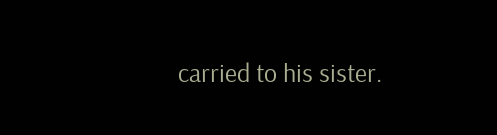carried to his sister.